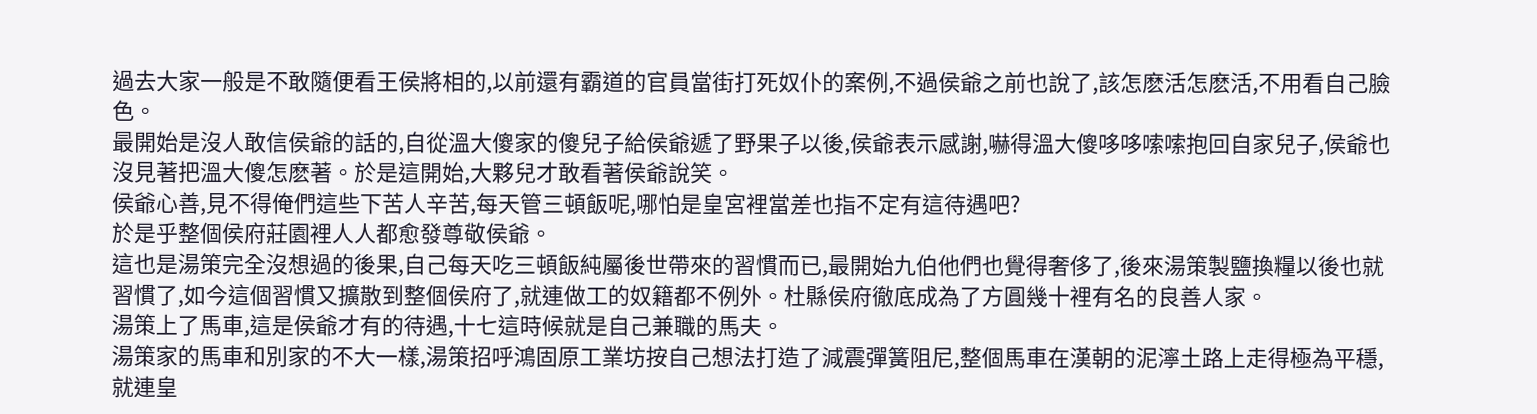過去大家一般是不敢隨便看王侯將相的,以前還有霸道的官員當街打死奴仆的案例,不過侯爺之前也說了,該怎麽活怎麽活,不用看自己臉色。
最開始是沒人敢信侯爺的話的,自從溫大傻家的傻兒子給侯爺遞了野果子以後,侯爺表示感謝,嚇得溫大傻哆哆嗦嗦抱回自家兒子,侯爺也沒見著把溫大傻怎麽著。於是這開始,大夥兒才敢看著侯爺說笑。
侯爺心善,見不得俺們這些下苦人辛苦,每天管三頓飯呢,哪怕是皇宮裡當差也指不定有這待遇吧?
於是乎整個侯府莊園裡人人都愈發尊敬侯爺。
這也是湯策完全沒想過的後果,自己每天吃三頓飯純屬後世帶來的習慣而已,最開始九伯他們也覺得奢侈了,後來湯策製鹽換糧以後也就習慣了,如今這個習慣又擴散到整個侯府了,就連做工的奴籍都不例外。杜縣侯府徹底成為了方圓幾十裡有名的良善人家。
湯策上了馬車,這是侯爺才有的待遇,十七這時候就是自己兼職的馬夫。
湯策家的馬車和別家的不大一樣,湯策招呼鴻固原工業坊按自己想法打造了減震彈簧阻尼,整個馬車在漢朝的泥濘土路上走得極為平穩,就連皇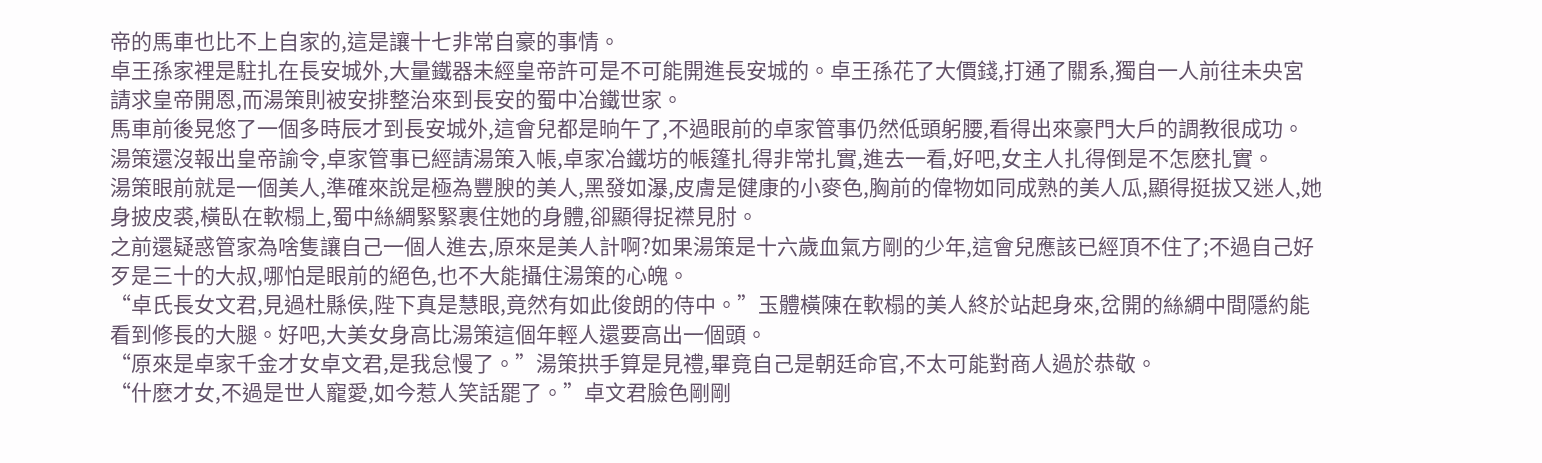帝的馬車也比不上自家的,這是讓十七非常自豪的事情。
卓王孫家裡是駐扎在長安城外,大量鐵器未經皇帝許可是不可能開進長安城的。卓王孫花了大價錢,打通了關系,獨自一人前往未央宮請求皇帝開恩,而湯策則被安排整治來到長安的蜀中冶鐵世家。
馬車前後晃悠了一個多時辰才到長安城外,這會兒都是晌午了,不過眼前的卓家管事仍然低頭躬腰,看得出來豪門大戶的調教很成功。
湯策還沒報出皇帝諭令,卓家管事已經請湯策入帳,卓家冶鐵坊的帳篷扎得非常扎實,進去一看,好吧,女主人扎得倒是不怎麽扎實。
湯策眼前就是一個美人,準確來說是極為豐腴的美人,黑發如瀑,皮膚是健康的小麥色,胸前的偉物如同成熟的美人瓜,顯得挺拔又迷人,她身披皮裘,橫臥在軟榻上,蜀中絲綢緊緊裹住她的身體,卻顯得捉襟見肘。
之前還疑惑管家為啥隻讓自己一個人進去,原來是美人計啊?如果湯策是十六歲血氣方剛的少年,這會兒應該已經頂不住了;不過自己好歹是三十的大叔,哪怕是眼前的絕色,也不大能攝住湯策的心魄。
“卓氏長女文君,見過杜縣侯,陛下真是慧眼,竟然有如此俊朗的侍中。”玉體橫陳在軟榻的美人終於站起身來,岔開的絲綢中間隱約能看到修長的大腿。好吧,大美女身高比湯策這個年輕人還要高出一個頭。
“原來是卓家千金才女卓文君,是我怠慢了。”湯策拱手算是見禮,畢竟自己是朝廷命官,不太可能對商人過於恭敬。
“什麽才女,不過是世人寵愛,如今惹人笑話罷了。”卓文君臉色剛剛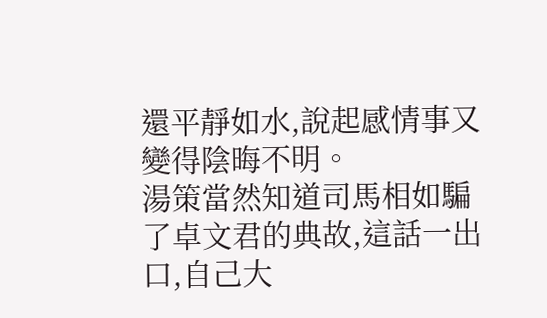還平靜如水,說起感情事又變得陰晦不明。
湯策當然知道司馬相如騙了卓文君的典故,這話一出口,自己大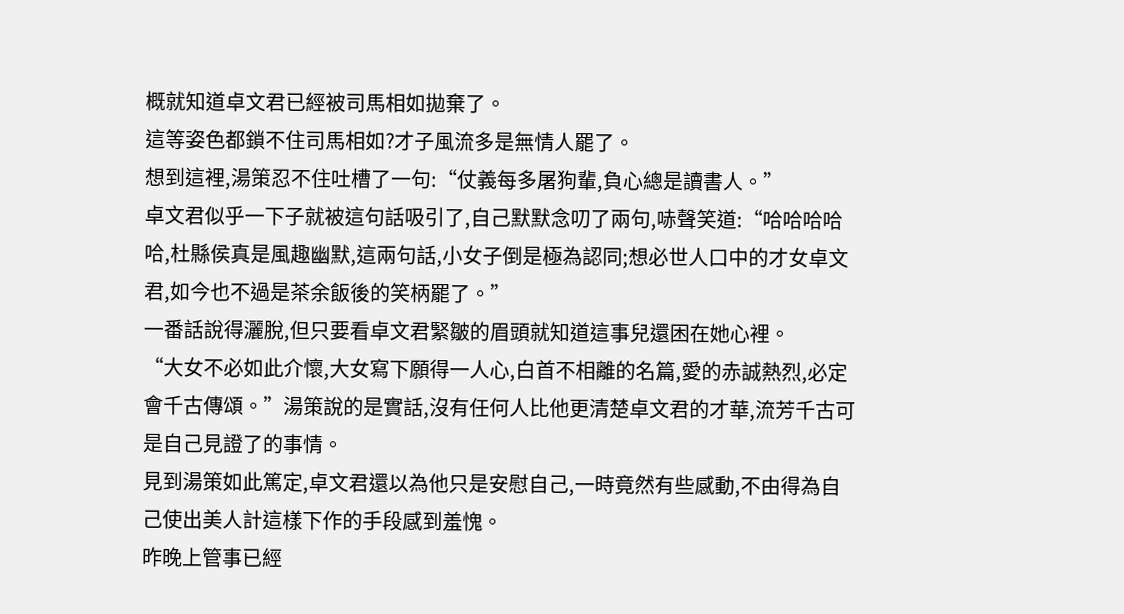概就知道卓文君已經被司馬相如拋棄了。
這等姿色都鎖不住司馬相如?才子風流多是無情人罷了。
想到這裡,湯策忍不住吐槽了一句:“仗義每多屠狗輩,負心總是讀書人。”
卓文君似乎一下子就被這句話吸引了,自己默默念叨了兩句,哧聲笑道:“哈哈哈哈哈,杜縣侯真是風趣幽默,這兩句話,小女子倒是極為認同;想必世人口中的才女卓文君,如今也不過是茶余飯後的笑柄罷了。”
一番話說得灑脫,但只要看卓文君緊皺的眉頭就知道這事兒還困在她心裡。
“大女不必如此介懷,大女寫下願得一人心,白首不相離的名篇,愛的赤誠熱烈,必定會千古傳頌。”湯策說的是實話,沒有任何人比他更清楚卓文君的才華,流芳千古可是自己見證了的事情。
見到湯策如此篤定,卓文君還以為他只是安慰自己,一時竟然有些感動,不由得為自己使出美人計這樣下作的手段感到羞愧。
昨晚上管事已經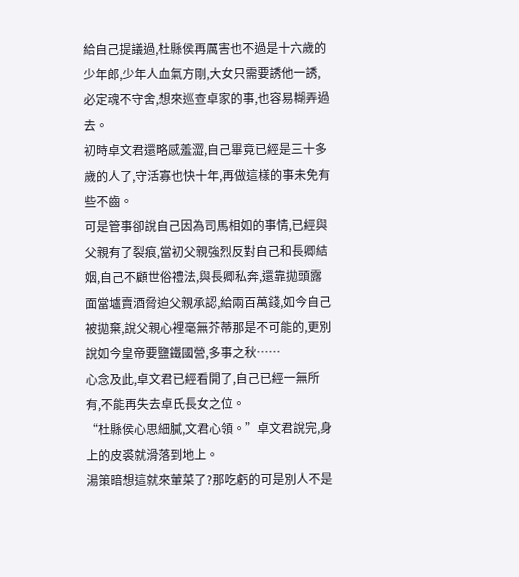給自己提議過,杜縣侯再厲害也不過是十六歲的少年郎,少年人血氣方剛,大女只需要誘他一誘,必定魂不守舍,想來巡查卓家的事,也容易糊弄過去。
初時卓文君還略感羞澀,自己畢竟已經是三十多歲的人了,守活寡也快十年,再做這樣的事未免有些不齒。
可是管事卻說自己因為司馬相如的事情,已經與父親有了裂痕,當初父親強烈反對自己和長卿結姻,自己不顧世俗禮法,與長卿私奔,還靠拋頭露面當壚賣酒脅迫父親承認,給兩百萬錢,如今自己被拋棄,說父親心裡毫無芥蒂那是不可能的,更別說如今皇帝要鹽鐵國營,多事之秋……
心念及此,卓文君已經看開了,自己已經一無所有,不能再失去卓氏長女之位。
“杜縣侯心思細膩,文君心領。”卓文君說完,身上的皮裘就滑落到地上。
湯策暗想這就來葷菜了?那吃虧的可是別人不是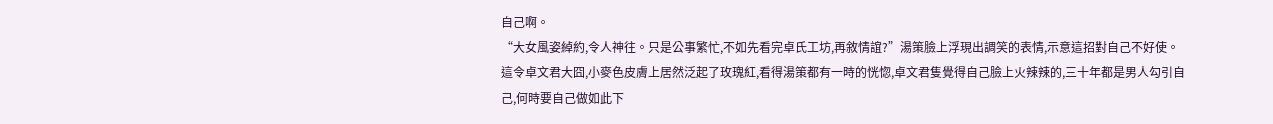自己啊。
“大女風姿綽約,令人神往。只是公事繁忙,不如先看完卓氏工坊,再敘情誼?”湯策臉上浮現出調笑的表情,示意這招對自己不好使。
這令卓文君大囧,小麥色皮膚上居然泛起了玫瑰紅,看得湯策都有一時的恍惚,卓文君隻覺得自己臉上火辣辣的,三十年都是男人勾引自己,何時要自己做如此下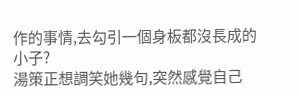作的事情,去勾引一個身板都沒長成的小子?
湯策正想調笑她幾句,突然感覺自己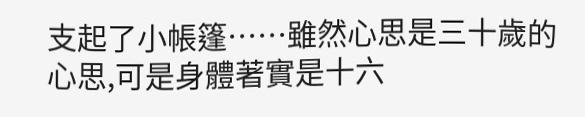支起了小帳篷……雖然心思是三十歲的心思,可是身體著實是十六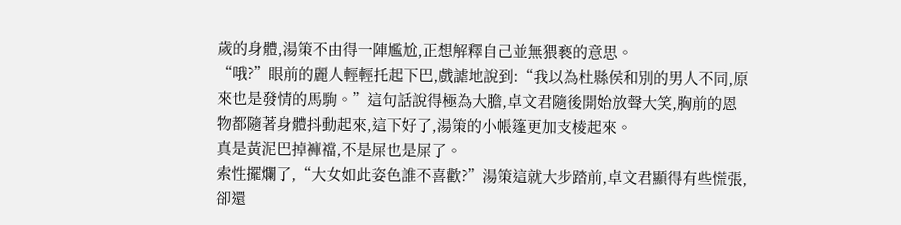歲的身體,湯策不由得一陣尷尬,正想解釋自己並無猥褻的意思。
“哦?”眼前的麗人輕輕托起下巴,戲謔地說到:“我以為杜縣侯和別的男人不同,原來也是發情的馬駒。”這句話說得極為大膽,卓文君隨後開始放聲大笑,胸前的恩物都隨著身體抖動起來,這下好了,湯策的小帳篷更加支棱起來。
真是黃泥巴掉褲襠,不是屎也是屎了。
索性擺爛了,“大女如此姿色誰不喜歡?”湯策這就大步踏前,卓文君顯得有些慌張,卻還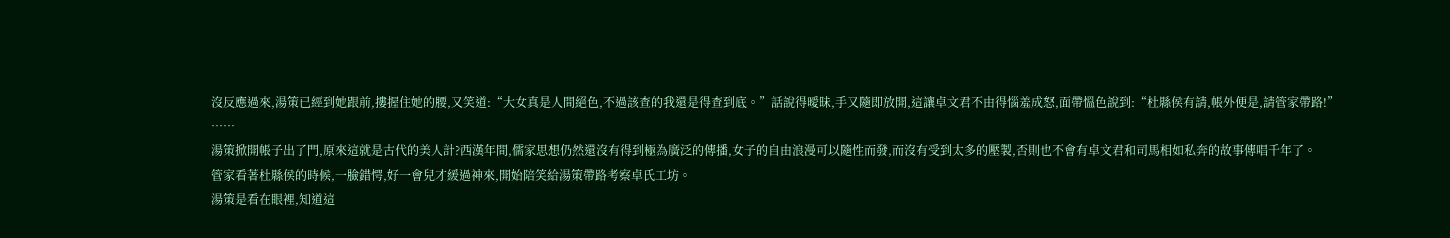沒反應過來,湯策已經到她跟前,摟握住她的腰,又笑道:“大女真是人間絕色,不過該查的我還是得查到底。”話說得曖昧,手又隨即放開,這讓卓文君不由得惱羞成怒,面帶慍色說到:“杜縣侯有請,帳外便是,請管家帶路!”
……
湯策掀開帳子出了門,原來這就是古代的美人計?西漢年間,儒家思想仍然還沒有得到極為廣泛的傳播,女子的自由浪漫可以隨性而發,而沒有受到太多的壓製,否則也不會有卓文君和司馬相如私奔的故事傳唱千年了。
管家看著杜縣侯的時候,一臉錯愕,好一會兒才緩過神來,開始陪笑給湯策帶路考察卓氏工坊。
湯策是看在眼裡,知道這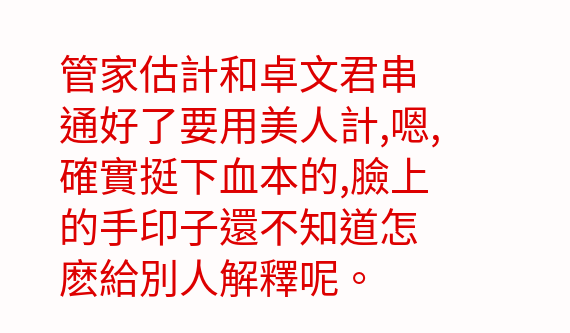管家估計和卓文君串通好了要用美人計,嗯,確實挺下血本的,臉上的手印子還不知道怎麽給別人解釋呢。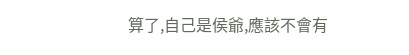算了,自己是侯爺,應該不會有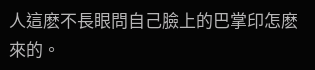人這麽不長眼問自己臉上的巴掌印怎麽來的。